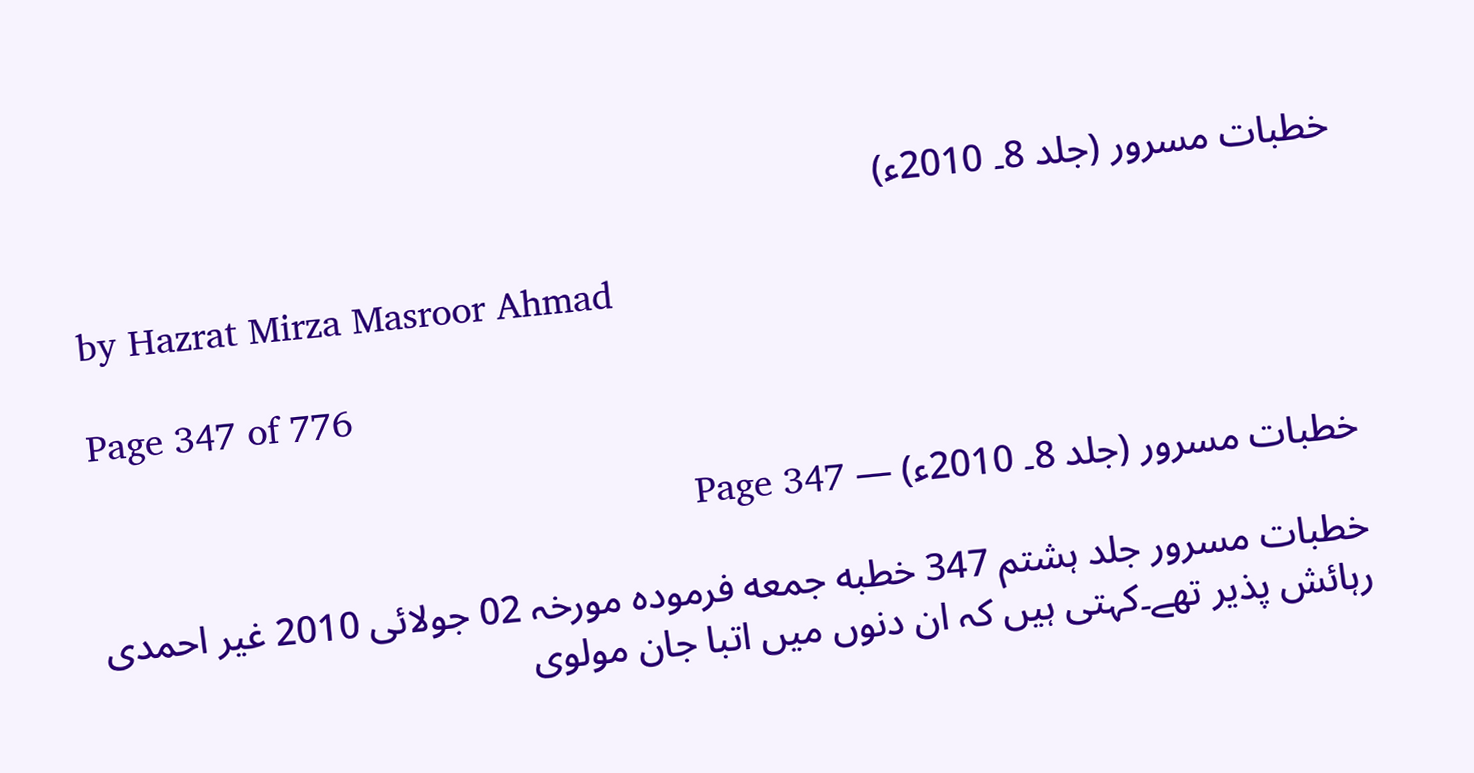خطبات مسرور (جلد 8۔ 2010ء)

by Hazrat Mirza Masroor Ahmad

Page 347 of 776

خطبات مسرور (جلد 8۔ 2010ء) — Page 347

خطبات مسرور جلد ہشتم 347 خطبه جمعه فرمودہ مورخہ 02 جولائی 2010 غیر احمدی رہائش پذیر تھے۔کہتی ہیں کہ ان دنوں میں اتبا جان مولوی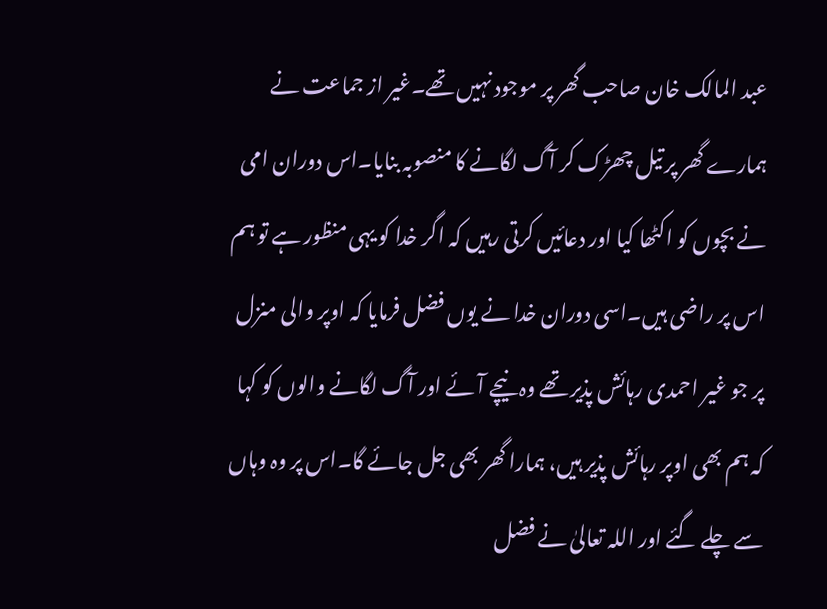عبد المالک خان صاحب گھر پر موجود نہیں تھے۔غیر از جماعت نے ہمارے گھر پر تیل چھڑک کر آگ لگانے کا منصوبہ بنایا۔اس دوران امی نے بچوں کو اکٹھا کیا اور دعائیں کرتی رہیں کہ اگر خدا کو یہی منظور ہے تو ہم اس پر راضی ہیں۔اسی دوران خدا نے یوں فضل فرمایا کہ اوپر والی منزل پر جو غیر احمدی رہائش پذیر تھے وہ نیچے آئے اور آگ لگانے والوں کو کہا کہ ہم بھی اوپر رہائش پذیر ہیں، ہمارا گھر بھی جل جائے گا۔اس پر وہ وہاں سے چلے گئے اور اللہ تعالیٰ نے فضل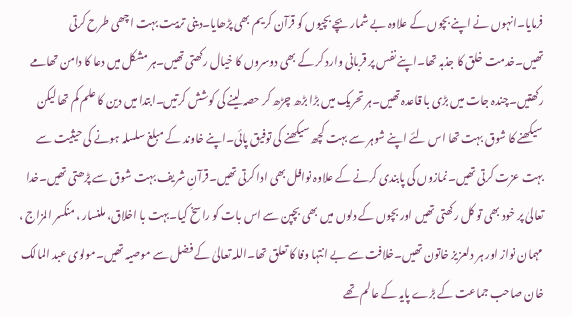فرمایا۔انہوں نے اپنے بچوں کے علاوہ بے شمار بچے بچیوں کو قرآن کریم بھی پڑھایا۔دینی تربیت بہت اچھی طرح کرتی تھیں۔خدمت خلق کا جذبہ تھا۔اپنے نفس پر قربانی وارد کر کے بھی دوسروں کا خیال رکھتی تھیں۔ہر مشکل میں دعا کا دامن تھامے رکھتیں۔چندہ جات میں بڑی با قاعدہ تھیں۔ہر تحریک میں بڑا بڑھ چڑھ کر حصہ لینے کی کوشش کرتیں۔ابتدا میں دین کا علم کم تھا لیکن سیکھنے کا شوق بہت تھا اس لئے اپنے شوہر سے بہت کچھ سیکھنے کی توفیق پائی۔اپنے خاوند کے مبلغ سلسلہ ہونے کی حیثیت سے بہت عزت کرتی تھیں۔نمازوں کی پابندی کرنے کے علاوہ نوافل بھی ادا کرتی تھیں۔قرآنِ شریف بہت شوق سے پڑھتی تھیں۔خدا تعالیٰ پر خود بھی تو کل رکھتی تھیں اور بچوں کے دلوں میں بھی بچپن سے اس بات کو راسخ کیا۔بہت با اخلاق، ملنسار ، منکسر المزاج ، مہمان نواز اور ہر دلعزیز خاتون تھیں۔خلافت سے بے انتہا وفا کا تعلق تھا۔اللہ تعالیٰ کے فضل سے موصیہ تھیں۔مولوی عبد المالک خان صاحب جماعت کے بڑے پایہ کے عالم تھے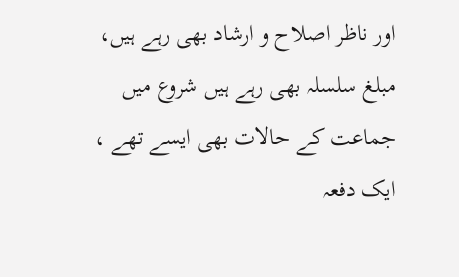اور ناظر اصلاح و ارشاد بھی رہے ہیں، مبلغ سلسلہ بھی رہے ہیں شروع میں جماعت کے حالات بھی ایسے تھے ، ایک دفعہ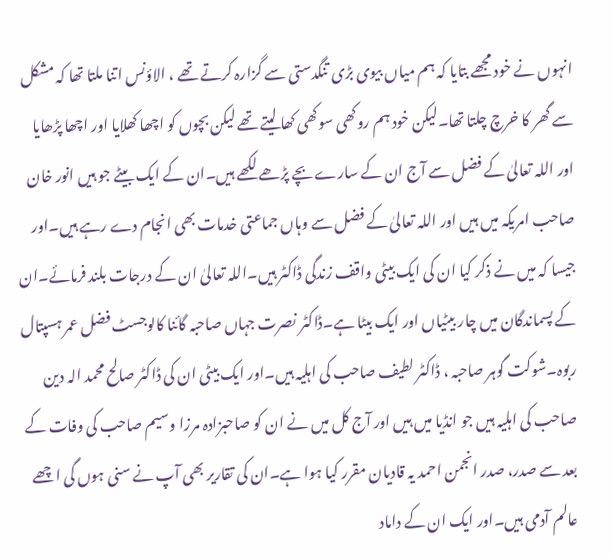انہوں نے خود مجھے بتایا کہ ہم میاں بیوی بڑی تنگدستی سے گزارہ کرتے تھے ، الاؤنس اتنا ملتا تھا کہ مشکل سے گھر کا خرچ چلتا تھا۔لیکن خود ہم روکھی سوکھی کھا لیتے تھے لیکن بچوں کو اچھا کھلایا اور اچھا پڑھایا اور اللہ تعالیٰ کے فضل سے آج ان کے سارے بچے پڑھے لکھے ہیں۔ان کے ایک بیٹے جو ہیں انور خان صاحب امریکہ میں ہیں اور اللہ تعالیٰ کے فضل سے وہاں جماعتی خدمات بھی انجام دے رہے ہیں۔اور جیسا کہ میں نے ذکر کیا ان کی ایک بیٹی واقف زندگی ڈاکٹر ہیں۔اللہ تعالیٰ ان کے درجات بلند فرمائے۔ان کے پسماندگان میں چار بیٹیاں اور ایک بیٹا ہے۔ڈاکٹر نصرت جہاں صاحبہ گائنا کالوجسٹ فضل عمر ہسپتال ربوہ۔شوکت گوہر صاحبہ ، ڈاکٹر لطیف صاحب کی اہلیہ ہیں۔اور ایک بیٹی ان کی ڈاکٹر صالح محمد الہ دین صاحب کی اہلیہ ہیں جو انڈیا میں ہیں اور آج کل میں نے ان کو صاحبزادہ مرزا وسیم صاحب کی وفات کے بعد سے صدر، صدر انجمن احمد یہ قادیان مقرر کیا ہوا ہے۔ان کی تقاریر بھی آپ نے سنی ہوں گی اچھے عالم آدمی ہیں۔اور ایک ان کے داماد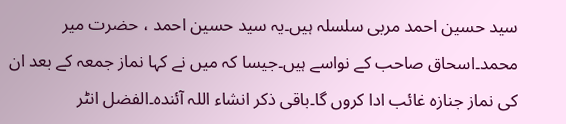سید حسین احمد مربی سلسلہ ہیں۔یہ سید حسین احمد ، حضرت میر محمد۔اسحاق صاحب کے نواسے ہیں۔جیسا کہ میں نے کہا نماز جمعہ کے بعد ان کی نماز جنازہ غائب ادا کروں گا۔باقی ذکر انشاء اللہ آئندہ۔الفضل انٹر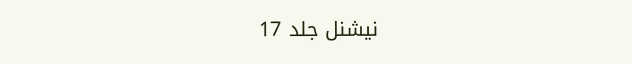نیشنل جلد 17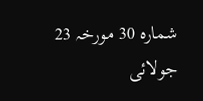شماره 30 مورخہ 23 جولائی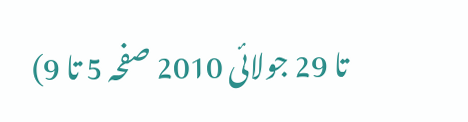تا 29 جولائی 2010 صفحہ 5 تا 9)